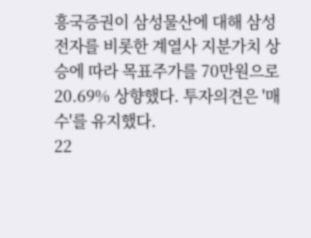흥국증권이 삼성물산에 대해 삼성전자를 비롯한 계열사 지분가치 상승에 따라 목표주가를 70만원으로 20.69% 상향했다. 투자의견은 '매수'를 유지했다.
22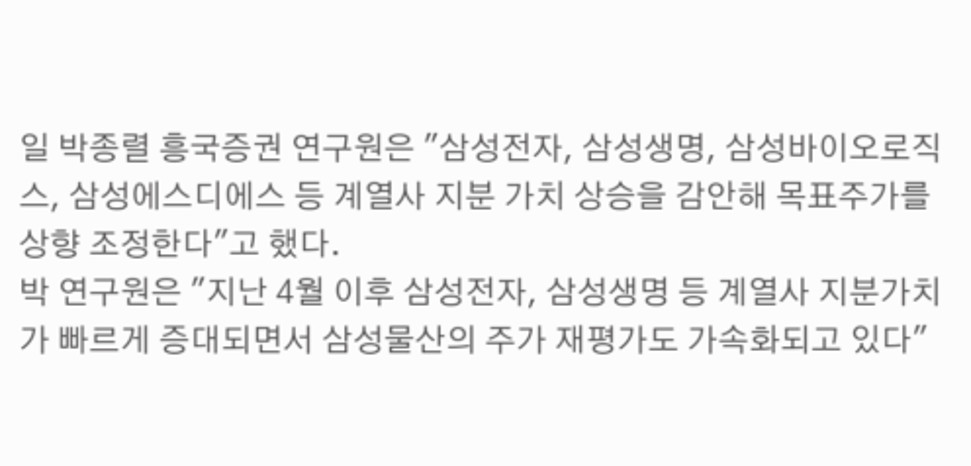일 박종렬 흥국증권 연구원은 "삼성전자, 삼성생명, 삼성바이오로직스, 삼성에스디에스 등 계열사 지분 가치 상승을 감안해 목표주가를 상향 조정한다"고 했다.
박 연구원은 "지난 4월 이후 삼성전자, 삼성생명 등 계열사 지분가치가 빠르게 증대되면서 삼성물산의 주가 재평가도 가속화되고 있다"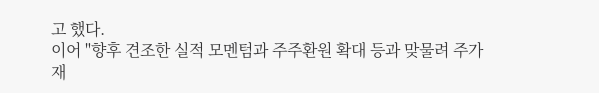고 했다.
이어 "향후 견조한 실적 모멘텀과 주주환원 확대 등과 맞물려 주가 재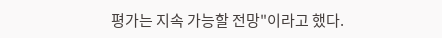평가는 지속 가능할 전망"이라고 했다.